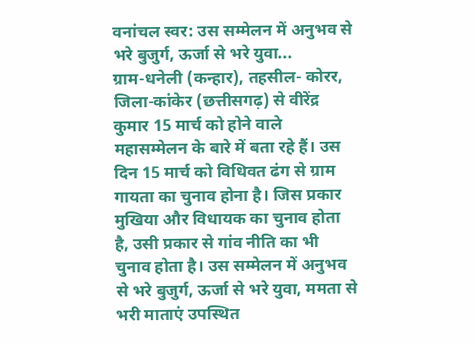वनांचल स्वर: उस सम्मेलन में अनुभव से भरे बुजुर्ग, ऊर्जा से भरे युवा...
ग्राम-धनेली (कन्हार), तहसील- कोरर, जिला-कांकेर (छत्तीसगढ़) से वीरेंद्र कुमार 15 मार्च को होने वाले महासम्मेलन के बारे में बता रहे हैं। उस दिन 15 मार्च को विधिवत ढंग से ग्राम गायता का चुनाव होना है। जिस प्रकार मुखिया और विधायक का चुनाव होता है, उसी प्रकार से गांव नीति का भी चुनाव होता है। उस सम्मेलन में अनुभव से भरे बुजुर्ग, ऊर्जा से भरे युवा, ममता से भरी माताएं उपस्थित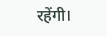रहेंगी।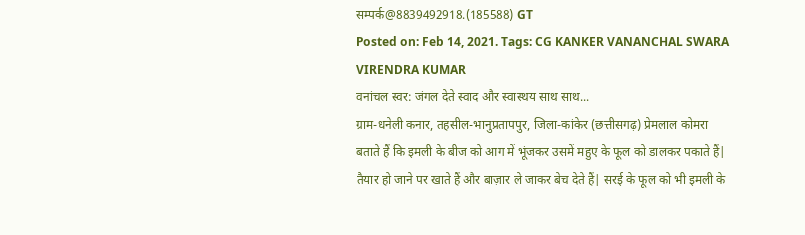सम्पर्क@8839492918.(185588) GT
Posted on: Feb 14, 2021. Tags: CG KANKER VANANCHAL SWARA VIRENDRA KUMAR
वनांचल स्वर: जंगल देते स्वाद और स्वास्थय साथ साथ...
ग्राम-धनेली कनार, तहसील-भानुप्रतापपुर, जिला-कांकेर (छत्तीसगढ़) प्रेमलाल कोमरा बताते हैं कि इमली के बीज को आग में भूंजकर उसमें महुए के फूल को डालकर पकाते हैं| तैयार हो जाने पर खाते हैं और बाज़ार ले जाकर बेच देते हैं| सरई के फूल को भी इमली के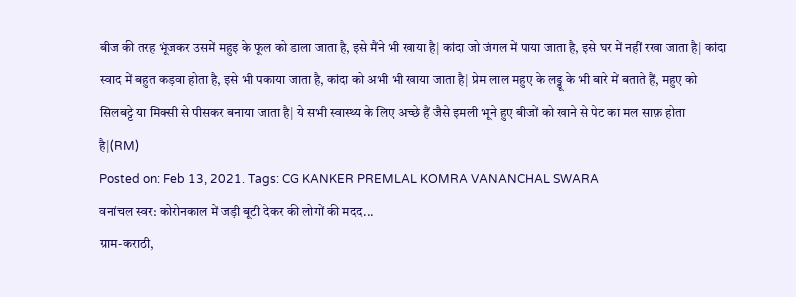बीज की तरह भूंजकर उसमें महुइ के फूल को डाला जाता है, इसे मैंने भी खाया है| कांदा जो जंगल में पाया जाता है, इसे घर में नहीं रखा जाता है| कांदा स्वाद में बहुत कड़वा होता है, इसे भी पकाया जाता है, कांदा को अभी भी खाया जाता है| प्रेम लाल महुए के लड्डू के भी बारे में बताते हैं, महुए को सिलबट्टे या मिक्सी से पीसकर बनाया जाता है| ये सभी स्वास्थ्य के लिए अच्छे हैं जैसे इमली भूने हुए बीजों को खाने से पेट का मल साफ़ होता है|(RM)
Posted on: Feb 13, 2021. Tags: CG KANKER PREMLAL KOMRA VANANCHAL SWARA
वनांचल स्वर: कोरोनकाल में जड़ी बूटी देकर की लोगों की मदद...
ग्राम-कराठी,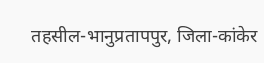तहसील-भानुप्रतापपुर, जिला-कांकेर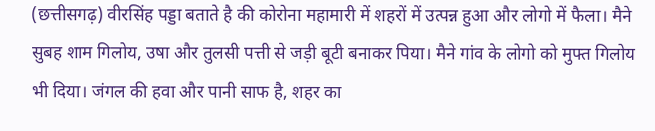(छत्तीसगढ़) वीरसिंह पड्डा बताते है की कोरोना महामारी में शहरों में उत्पन्न हुआ और लोगो में फैला। मैने सुबह शाम गिलोय, उषा और तुलसी पत्ती से जड़ी बूटी बनाकर पिया। मैने गांव के लोगो को मुफ्त गिलोय भी दिया। जंगल की हवा और पानी साफ है, शहर का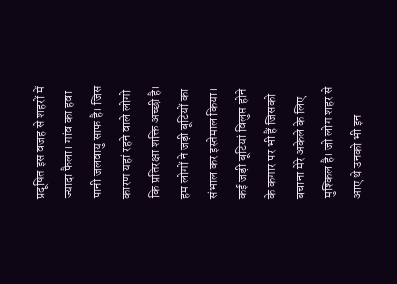प्रदूषित इस वजह से शहरों में ज्यादा फैला। गांव का हवा पानी जलवायु साफ है। जिस कारण यहां रहने वाले लोगो कि प्रतिरक्षा शक्ति अच्छी है। हम लोगों ने जड़ी बूटियों का संभाल कर इस्तेमाल किया। कई जड़ी बूटियां विलुप्त होने के कगार पर भी हैं जिसको बचाना मेरे अकेले के लिए मुश्किल है। जो लोग शहर से आए थे उनको भी इन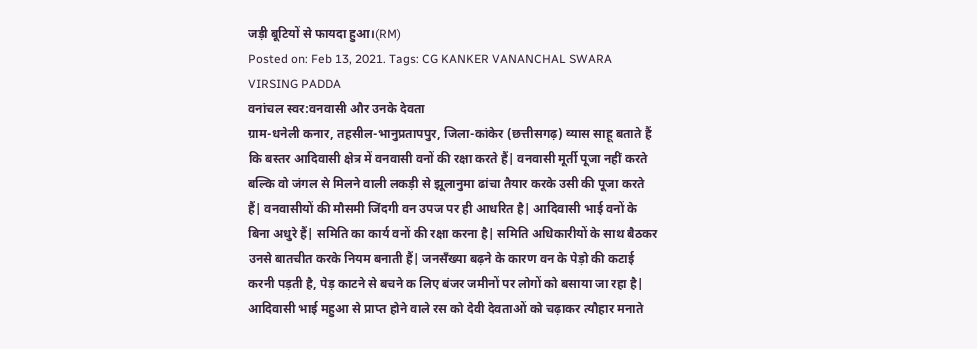जड़ी बूटियों से फायदा हुआ।(RM)
Posted on: Feb 13, 2021. Tags: CG KANKER VANANCHAL SWARA VIRSING PADDA
वनांचल स्वर:वनवासी और उनके देवता
ग्राम-धनेली कनार, तहसील-भानुप्रतापपुर, जिला-कांकेर (छत्तीसगढ़) व्यास साहू बताते हैं कि बस्तर आदिवासी क्षेत्र में वनवासी वनों की रक्षा करते हैं| वनवासी मूर्ती पूजा नहीं करते बल्कि वो जंगल से मिलने वाली लकड़ी से झूलानुमा ढांचा तैयार करके उसी की पूजा करते हैं| वनवासीयों की मौसमी जिंदगी वन उपज पर ही आधरित है| आदिवासी भाई वनों के बिना अधुरे हैं| समिति का कार्य वनों की रक्षा करना है| समिति अधिकारीयों के साथ बैठकर उनसे बातचीत करके नियम बनाती हैं| जनसँख्या बढ़ने के कारण वन के पेड़ो की कटाई करनी पड़ती है, पेड़ काटने से बचने क लिए बंजर जमीनों पर लोगों को बसाया जा रहा है| आदिवासी भाई महुआ से प्राप्त होने वाले रस को देवी देवताओं को चढ़ाकर त्यौहार मनाते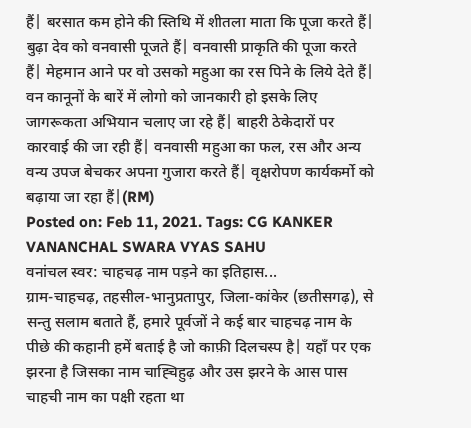हैं| बरसात कम होने की स्तिथि में शीतला माता कि पूजा करते हैं| बुढ़ा देव को वनवासी पूजते हैं| वनवासी प्राकृति की पूजा करते हैं| मेहमान आने पर वो उसको महुआ का रस पिने के लिये देते हैं| वन कानूनों के बारें में लोगो को जानकारी हो इसके लिए जागरूकता अभियान चलाए जा रहे हैं| बाहरी ठेकेदारों पर कारवाई की जा रही हैं| वनवासी महुआ का फल, रस और अन्य वन्य उपज बेचकर अपना गुजारा करते हैं| वृक्षरोपण कार्यकर्मो को बढ़ाया जा रहा हैं|(RM)
Posted on: Feb 11, 2021. Tags: CG KANKER VANANCHAL SWARA VYAS SAHU
वनांचल स्वर: चाहचढ़ नाम पड़ने का इतिहास...
ग्राम-चाहचढ़, तहसील-भानुप्रतापुर, जिला-कांकेर (छतीसगढ़), से सन्तु सलाम बताते हैं, हमारे पूर्वजों ने कई बार चाहचढ़ नाम के पीछे की कहानी हमें बताई है जो काफ़ी दिलचस्प है| यहाँ पर एक झरना है जिसका नाम चाह्चिहुढ़ और उस झरने के आस पास चाहची नाम का पक्षी रहता था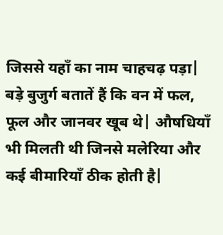जिससे यहाँ का नाम चाहचढ़ पड़ा| बड़े बुजुर्ग बतातें हैं कि वन में फल, फूल और जानवर खूब थे| औषधियाँ भी मिलती थी जिनसे मलेरिया और कई बीमारियाँ ठीक होती है|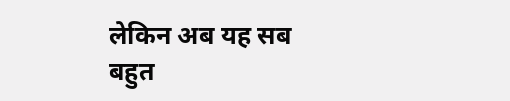लेकिन अब यह सब बहुत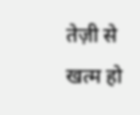तेज़ी से खत्म हो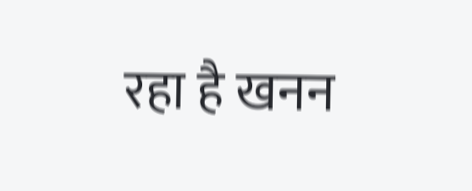रहा है खनन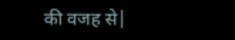की वजह से|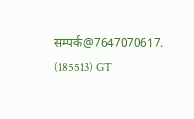सम्पर्क@7647070617. (185513) GT